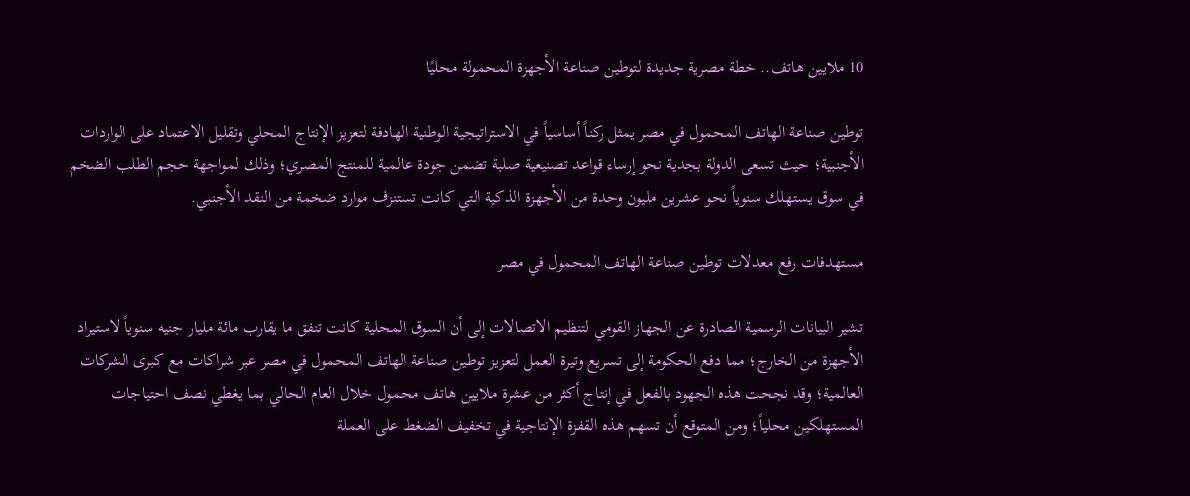10 ملايين هاتف.. خطة مصرية جديدة لتوطين صناعة الأجهزة المحمولة محليًا

توطين صناعة الهاتف المحمول في مصر يمثل ركناً أساسياً في الاستراتيجية الوطنية الهادفة لتعزيز الإنتاج المحلي وتقليل الاعتماد على الواردات الأجنبية؛ حيث تسعى الدولة بجدية نحو إرساء قواعد تصنيعية صلبة تضمن جودة عالمية للمنتج المصري؛ وذلك لمواجهة حجم الطلب الضخم في سوق يستهلك سنوياً نحو عشرين مليون وحدة من الأجهزة الذكية التي كانت تستنزف موارد ضخمة من النقد الأجنبي.

مستهدفات رفع معدلات توطين صناعة الهاتف المحمول في مصر

تشير البيانات الرسمية الصادرة عن الجهاز القومي لتنظيم الاتصالات إلى أن السوق المحلية كانت تنفق ما يقارب مائة مليار جنيه سنوياً لاستيراد الأجهزة من الخارج؛ مما دفع الحكومة إلى تسريع وتيرة العمل لتعزيز توطين صناعة الهاتف المحمول في مصر عبر شراكات مع كبرى الشركات العالمية؛ وقد نجحت هذه الجهود بالفعل في إنتاج أكثر من عشرة ملايين هاتف محمول خلال العام الحالي بما يغطي نصف احتياجات المستهلكين محلياً؛ ومن المتوقع أن تسهم هذه القفزة الإنتاجية في تخفيف الضغط على العملة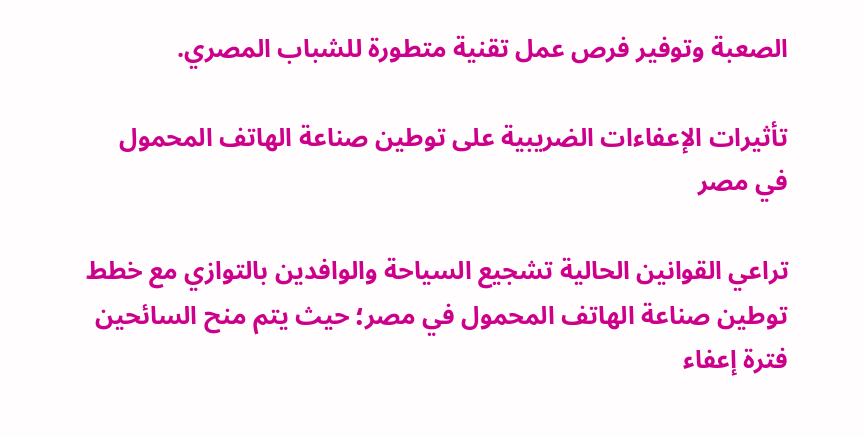الصعبة وتوفير فرص عمل تقنية متطورة للشباب المصري.

تأثيرات الإعفاءات الضريبية على توطين صناعة الهاتف المحمول في مصر

تراعي القوانين الحالية تشجيع السياحة والوافدين بالتوازي مع خطط توطين صناعة الهاتف المحمول في مصر؛ حيث يتم منح السائحين فترة إعفاء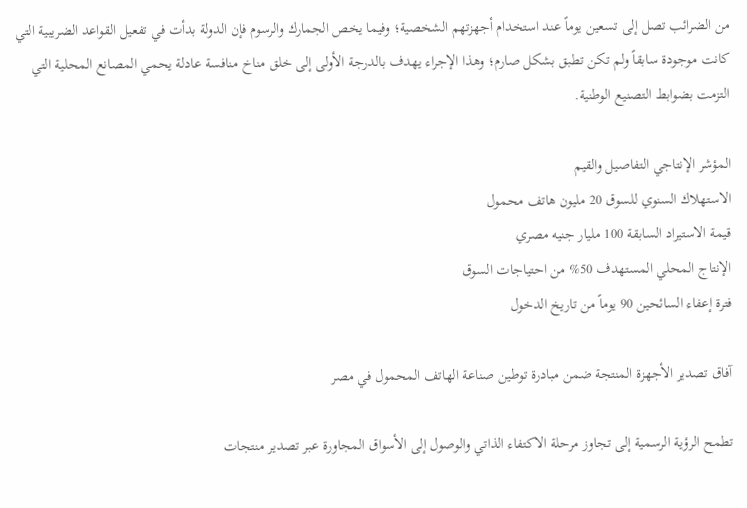من الضرائب تصل إلى تسعين يوماً عند استخدام أجهزتهم الشخصية؛ وفيما يخص الجمارك والرسوم فإن الدولة بدأت في تفعيل القواعد الضريبية التي كانت موجودة سابقاً ولم تكن تطبق بشكل صارم؛ وهذا الإجراء يهدف بالدرجة الأولى إلى خلق مناخ منافسة عادلة يحمي المصانع المحلية التي التزمت بضوابط التصنيع الوطنية.

المؤشر الإنتاجي التفاصيل والقيم
الاستهلاك السنوي للسوق 20 مليون هاتف محمول
قيمة الاستيراد السابقة 100 مليار جنيه مصري
الإنتاج المحلي المستهدف 50% من احتياجات السوق
فترة إعفاء السائحين 90 يوماً من تاريخ الدخول

آفاق تصدير الأجهزة المنتجة ضمن مبادرة توطين صناعة الهاتف المحمول في مصر

تطمح الرؤية الرسمية إلى تجاوز مرحلة الاكتفاء الذاتي والوصول إلى الأسواق المجاورة عبر تصدير منتجات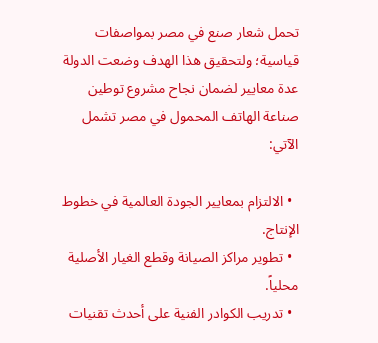تحمل شعار صنع في مصر بمواصفات قياسية؛ ولتحقيق هذا الهدف وضعت الدولة عدة معايير لضمان نجاح مشروع توطين صناعة الهاتف المحمول في مصر تشمل الآتي:

  • الالتزام بمعايير الجودة العالمية في خطوط الإنتاج.
  • تطوير مراكز الصيانة وقطع الغيار الأصلية محلياً.
  • تدريب الكوادر الفنية على أحدث تقنيات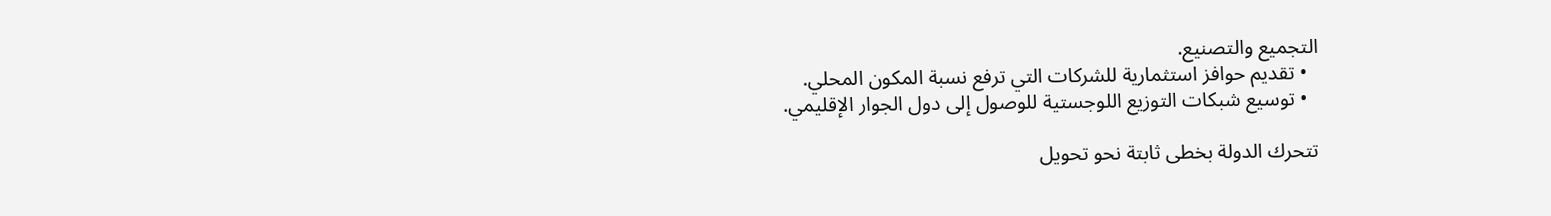التجميع والتصنيع.
  • تقديم حوافز استثمارية للشركات التي ترفع نسبة المكون المحلي.
  • توسيع شبكات التوزيع اللوجستية للوصول إلى دول الجوار الإقليمي.

تتحرك الدولة بخطى ثابتة نحو تحويل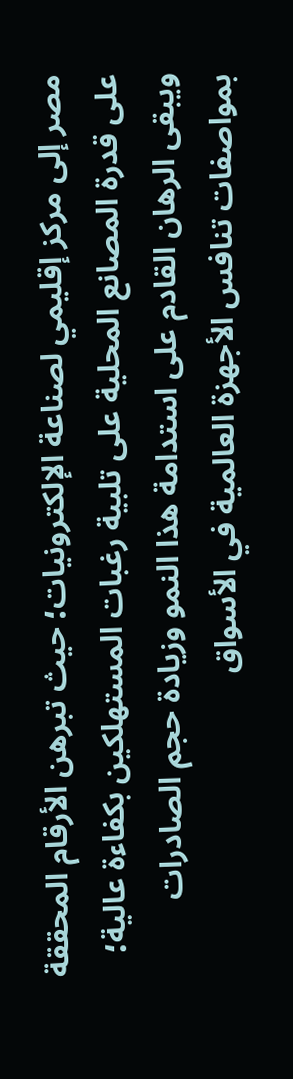مصر إلى مركز إقليمي لصناعة الإلكترونيات؛ حيث تبرهن الأرقام المحققة على قدرة المصانع المحلية على تلبية رغبات المستهلكين بكفاءة عالية؛ ويبقى الرهان القادم على استدامة هذا النمو وزيادة حجم الصادرات بمواصفات تنافس الأجهزة العالمية في الأسواق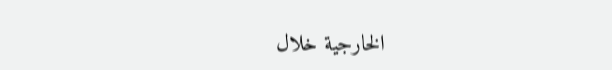الخارجية خلال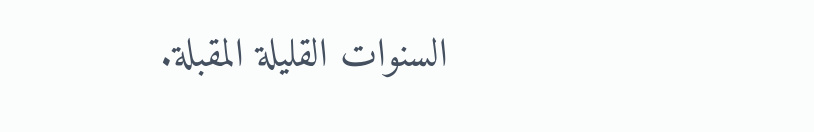السنوات القليلة المقبلة.